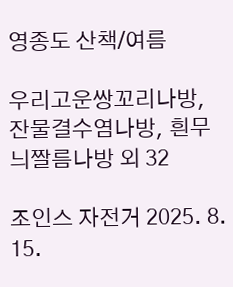영종도 산책/여름

우리고운쌍꼬리나방, 잔물결수염나방, 흰무늬짤름나방 외 32

조인스 자전거 2025. 8. 15.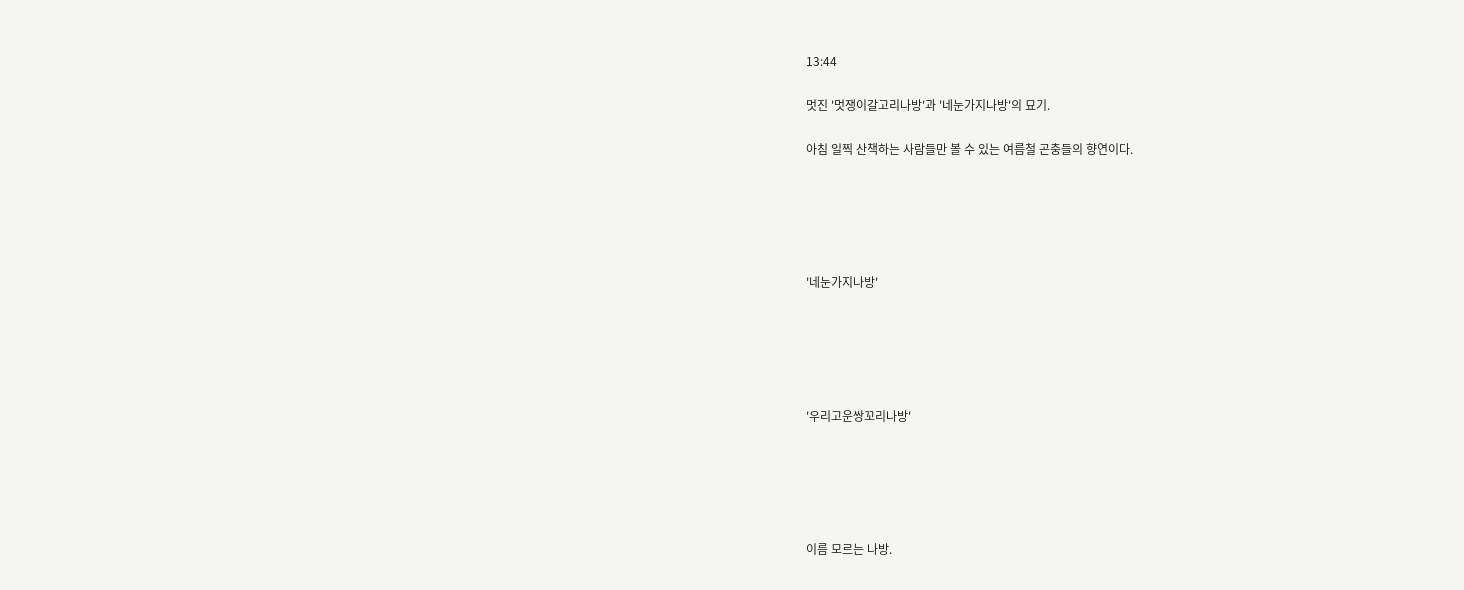13:44

멋진 '멋쟁이갈고리나방'과 '네눈가지나방'의 묘기.

아침 일찍 산책하는 사람들만 볼 수 있는 여름철 곤충들의 향연이다.





'네눈가지나방'





'우리고운쌍꼬리나방'





이름 모르는 나방.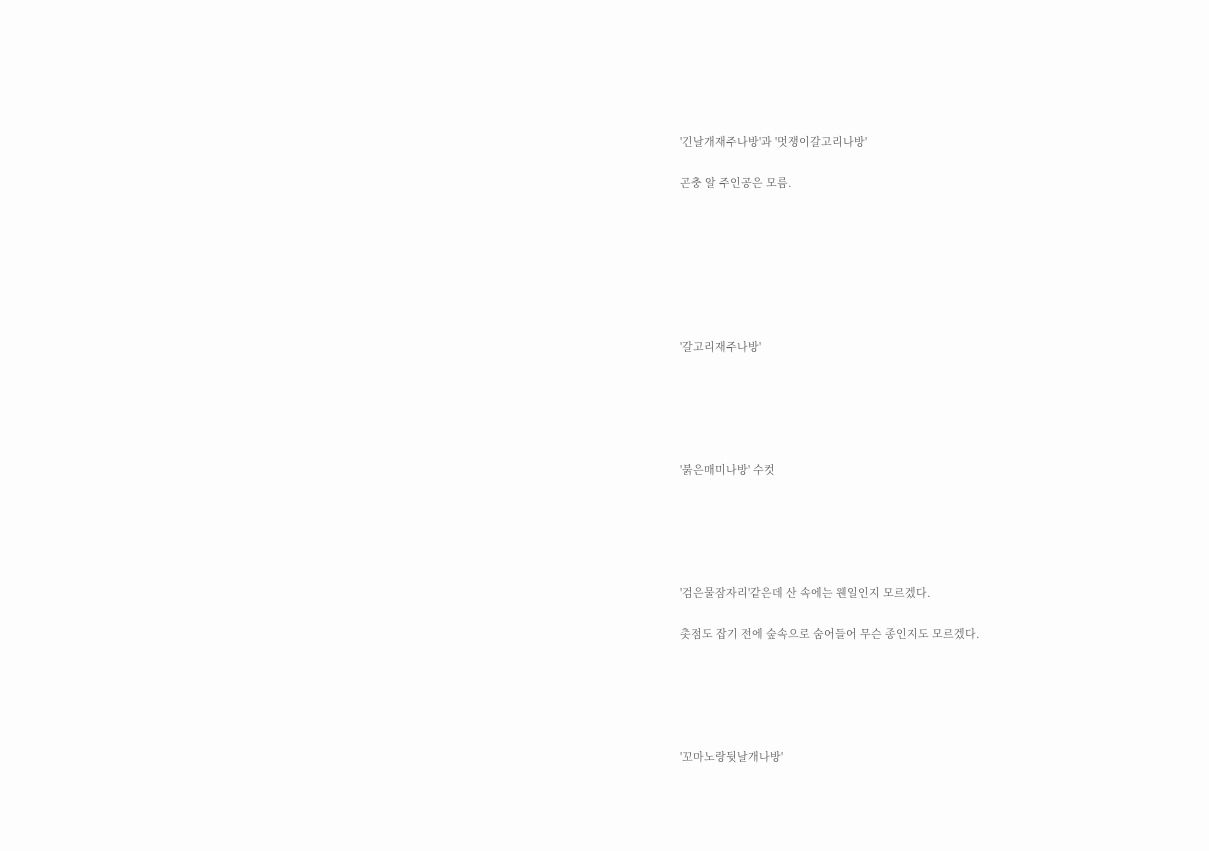'긴날개재주나방'과 '멋쟁이갈고리나방'

곤충 알 주인공은 모름.







'갈고리재주나방'





'붉은매미나방' 수컷





'검은물잠자리'같은데 산 속에는 웬일인지 모르겠다.

촛점도 잡기 전에 숲속으로 숨어들어 무슨 종인지도 모르겠다.





'꼬마노랑뒷날개나방'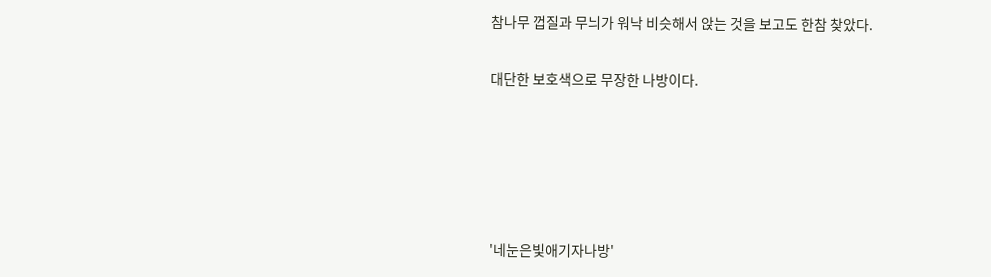참나무 껍질과 무늬가 워낙 비슷해서 앉는 것을 보고도 한참 찾았다.

대단한 보호색으로 무장한 나방이다.





'네눈은빛애기자나방'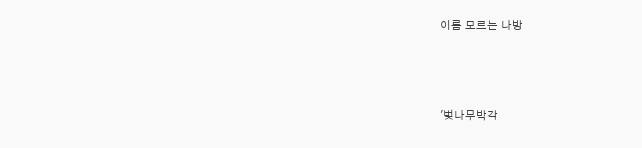이름 모르는 나방





'벚나무박각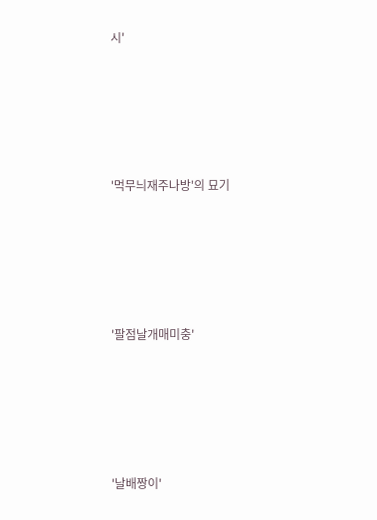시'





'먹무늬재주나방'의 묘기





'팔점날개매미충'





'날배짱이'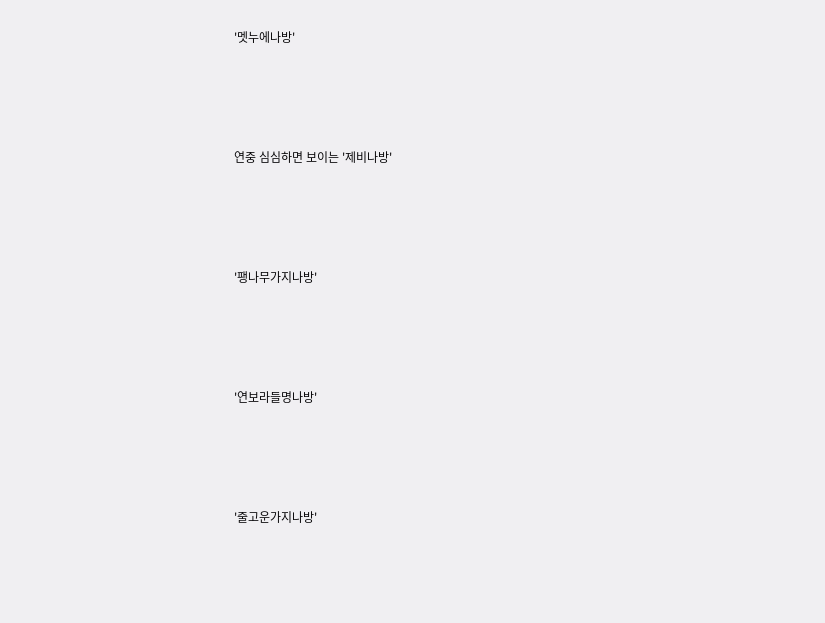'멧누에나방'





연중 심심하면 보이는 '제비나방'





'팽나무가지나방'





'연보라들명나방'





'줄고운가지나방'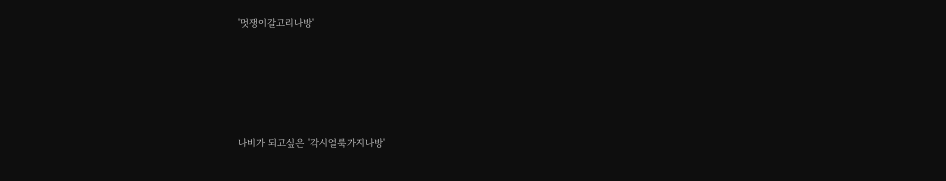'멋쟁이갈고리나방'





나비가 되고싶은 '각시얼룩가지나방'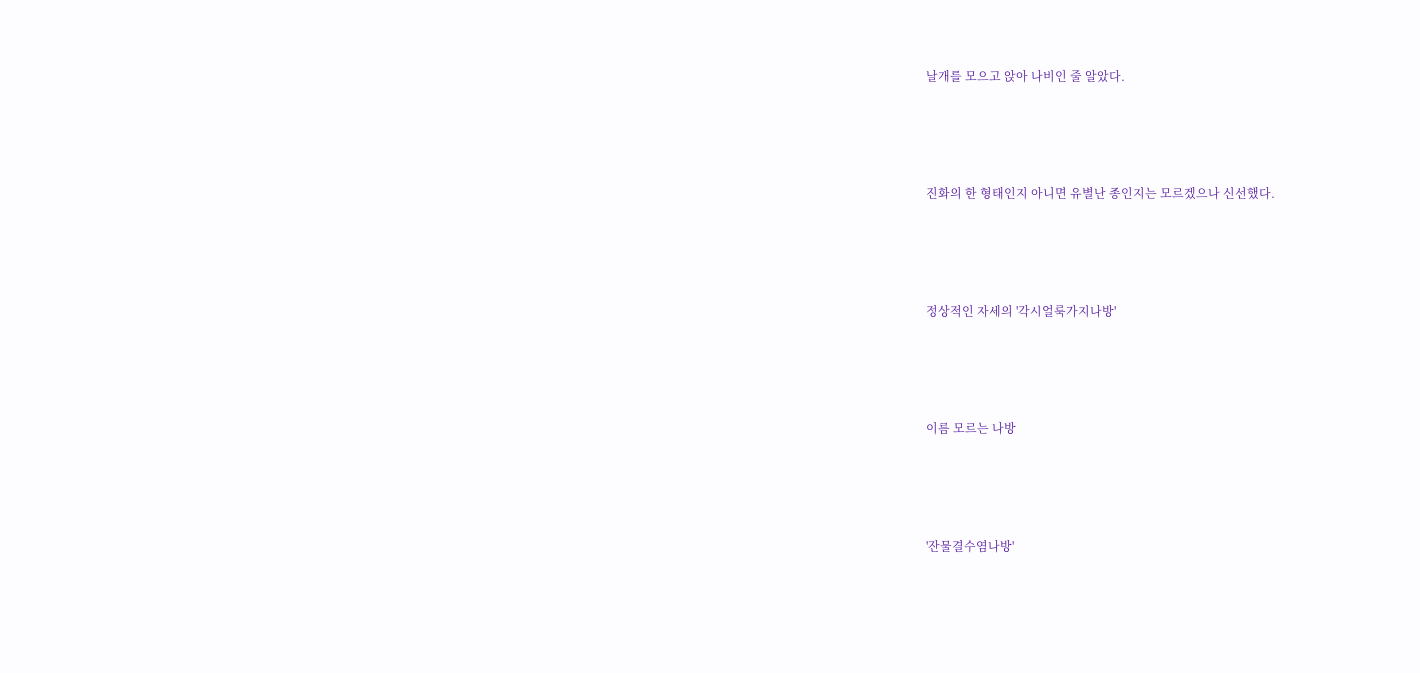날개를 모으고 앉아 나비인 줄 알았다.





진화의 한 형태인지 아니면 유별난 종인지는 모르겠으나 신선했다.





정상적인 자세의 '각시얼룩가지나방'





이름 모르는 나방





'잔물결수염나방'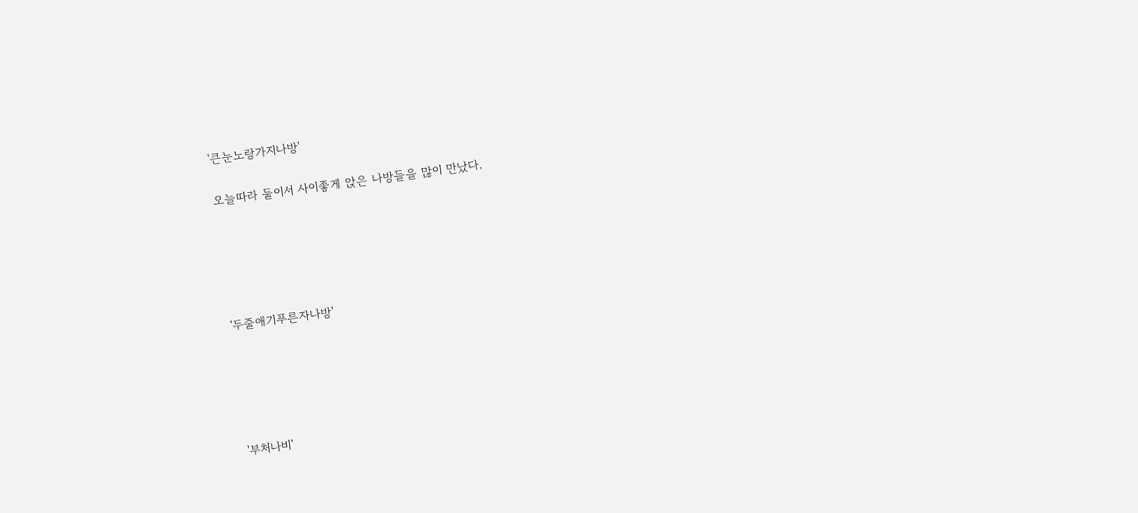'큰눈노랑가지나방'

오늘따라 둘이서 사이좋게 앉은 나방들을 많이 만났다.





'두줄애기푸른자나방'





'부처나비'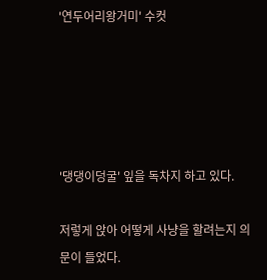'연두어리왕거미' 수컷





'댕댕이덩굴' 잎을 독차지 하고 있다.

저렇게 앉아 어떻게 사냥을 할려는지 의문이 들었다.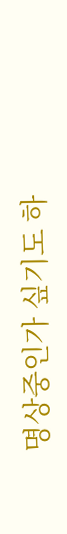명상중인가 싶기도 하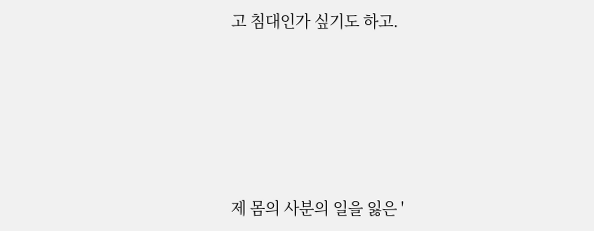고 침대인가 싶기도 하고.





제 몸의 사분의 일을 잃은 '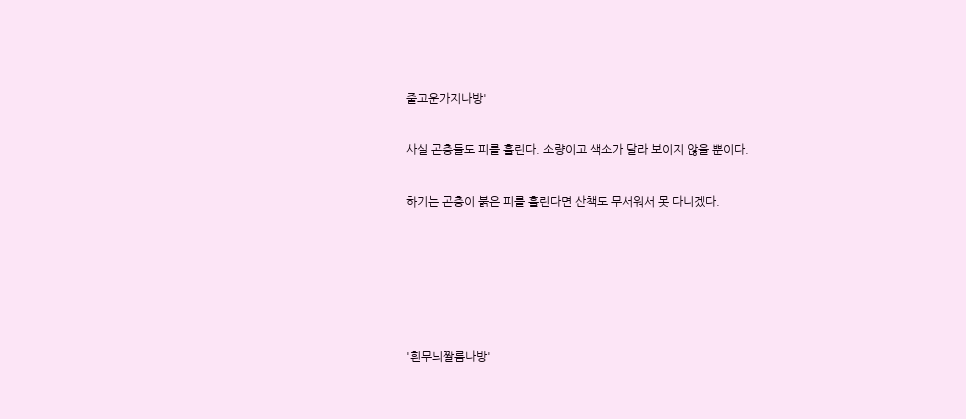줄고운가지나방'

사실 곤충들도 피를 흘린다. 소량이고 색소가 달라 보이지 않을 뿐이다.

하기는 곤충이 붉은 피를 흘린다면 산책도 무서워서 못 다니겠다.





'흰무늬짤름나방'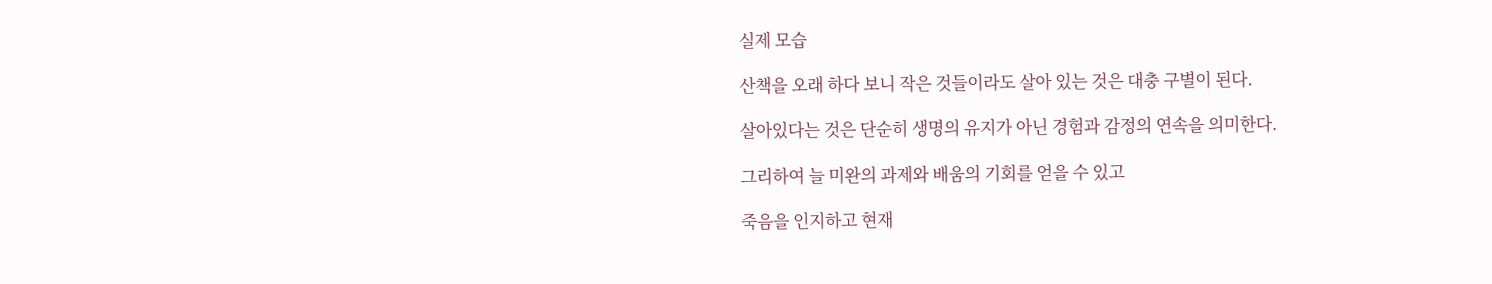실제 모습

산책을 오래 하다 보니 작은 것들이라도 살아 있는 것은 대충 구별이 된다.

살아있다는 것은 단순히 생명의 유지가 아닌 경험과 감정의 연속을 의미한다.

그리하여 늘 미완의 과제와 배움의 기회를 얻을 수 있고

죽음을 인지하고 현재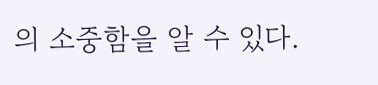의 소중함을 알 수 있다.